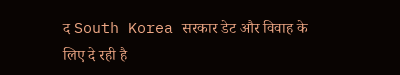द South Korea सरकार डेट और विवाह के लिए दे रही है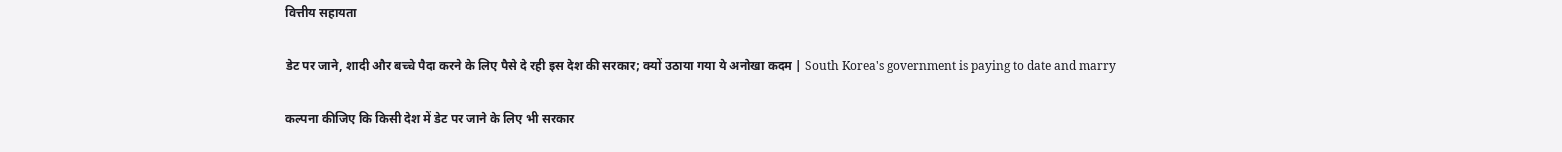वित्तीय सहायता

डेट पर जाने, शादी और बच्चे पैदा करने के लिए पैसे दे रही इस देश की सरकार; क्यों उठाया गया ये अनोखा कदम | South Korea's government is paying to date and marry

कल्पना कीजिए कि किसी देश में डेट पर जाने के लिए भी सरकार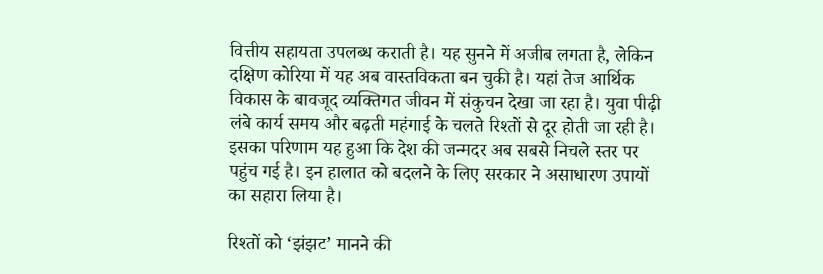वित्तीय सहायता उपलब्ध कराती है। यह सुनने में अजीब लगता है, लेकिन दक्षिण कोरिया में यह अब वास्तविकता बन चुकी है। यहां तेज आर्थिक विकास के बावजूद व्यक्तिगत जीवन में संकुचन देखा जा रहा है। युवा पीढ़ी लंबे कार्य समय और बढ़ती महंगाई के चलते रिश्तों से दूर होती जा रही है। इसका परिणाम यह हुआ कि देश की जन्मदर अब सबसे निचले स्तर पर पहुंच गई है। इन हालात को बदलने के लिए सरकार ने असाधारण उपायों का सहारा लिया है।

रिश्तों को ‘झंझट’ मानने की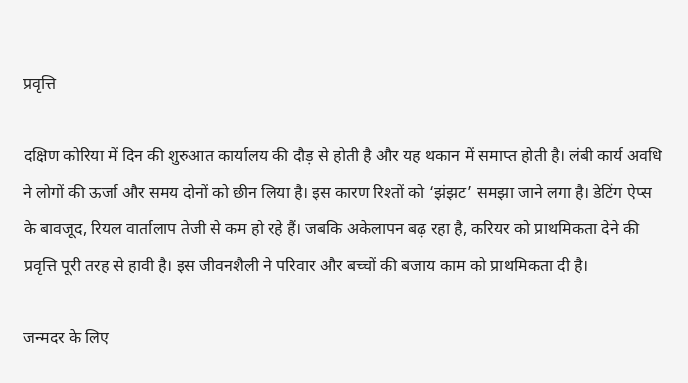प्रवृत्ति

दक्षिण कोरिया में दिन की शुरुआत कार्यालय की दौड़ से होती है और यह थकान में समाप्त होती है। लंबी कार्य अवधि ने लोगों की ऊर्जा और समय दोनों को छीन लिया है। इस कारण रिश्तों को ‘झंझट’ समझा जाने लगा है। डेटिंग ऐप्स के बावजूद, रियल वार्तालाप तेजी से कम हो रहे हैं। जबकि अकेलापन बढ़ रहा है, करियर को प्राथमिकता देने की प्रवृत्ति पूरी तरह से हावी है। इस जीवनशैली ने परिवार और बच्चों की बजाय काम को प्राथमिकता दी है।

जन्मदर के लिए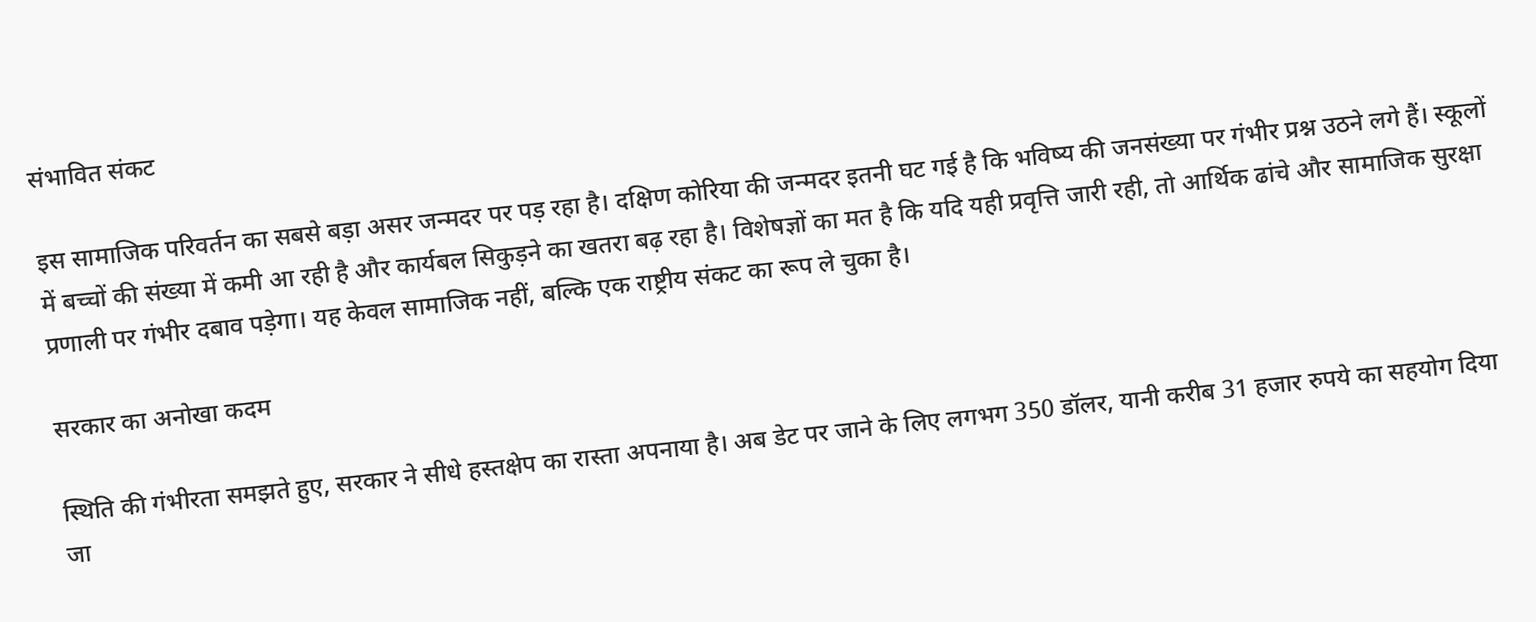संभावित संकट

इस सामाजिक परिवर्तन का सबसे बड़ा असर जन्मदर पर पड़ रहा है। दक्षिण कोरिया की जन्मदर इतनी घट गई है कि भविष्य की जनसंख्या पर गंभीर प्रश्न उठने लगे हैं। स्कूलों में बच्चों की संख्या में कमी आ रही है और कार्यबल सिकुड़ने का खतरा बढ़ रहा है। विशेषज्ञों का मत है कि यदि यही प्रवृत्ति जारी रही, तो आर्थिक ढांचे और सामाजिक सुरक्षा प्रणाली पर गंभीर दबाव पड़ेगा। यह केवल सामाजिक नहीं, बल्कि एक राष्ट्रीय संकट का रूप ले चुका है।

सरकार का अनोखा कदम

स्थिति की गंभीरता समझते हुए, सरकार ने सीधे हस्तक्षेप का रास्ता अपनाया है। अब डेट पर जाने के लिए लगभग 350 डॉलर, यानी करीब 31 हजार रुपये का सहयोग दिया जा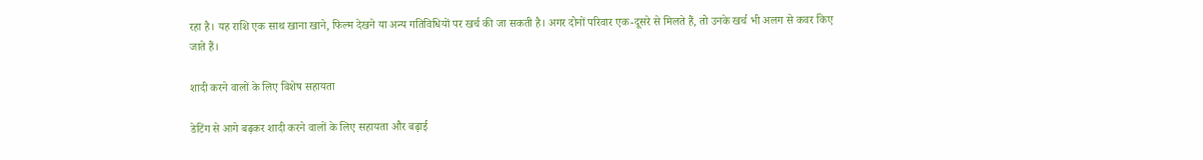रहा है। यह राशि एक साथ खाना खाने, फिल्म देखने या अन्य गतिविधियों पर खर्च की जा सकती है। अगर दोनों परिवार एक-दूसरे से मिलते हैं, तो उनके खर्च भी अलग से कवर किए जाते हैं।

शादी करने वालों के लिए विशेष सहायता

डेटिंग से आगे बढ़कर शादी करने वालों के लिए सहायता और बढ़ाई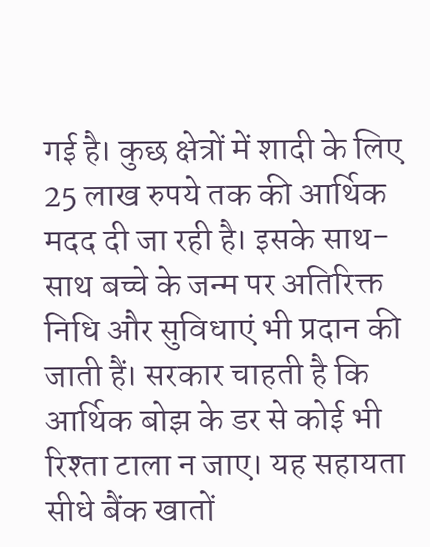गई है। कुछ क्षेत्रों में शादी के लिए 25 लाख रुपये तक की आर्थिक मदद दी जा रही है। इसके साथ-साथ बच्चे के जन्म पर अतिरिक्त निधि और सुविधाएं भी प्रदान की जाती हैं। सरकार चाहती है कि आर्थिक बोझ के डर से कोई भी रिश्ता टाला न जाए। यह सहायता सीधे बैंक खातों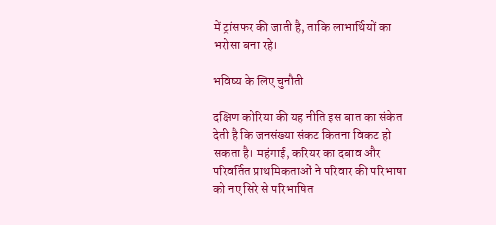में ट्रांसफर की जाती है, ताकि लाभार्थियों का भरोसा बना रहे।

भविष्य के लिए चुनौती

दक्षिण कोरिया की यह नीति इस बात का संकेत देती है कि जनसंख्या संकट कितना विकट हो सकता है। महंगाई, करियर का दबाव और परिवर्तित प्राथमिकताओं ने परिवार की परिभाषा को नए सिरे से परिभाषित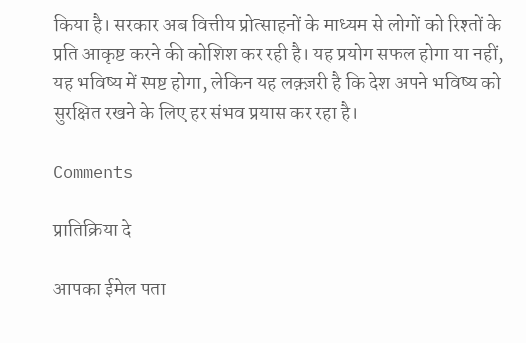किया है। सरकार अब वित्तीय प्रोत्साहनों के माध्यम से लोगों को रिश्तों के प्रति आकृष्ट करने की कोशिश कर रही है। यह प्रयोग सफल होगा या नहीं, यह भविष्य में स्पष्ट होगा, लेकिन यह लक़्ज़री है कि देश अपने भविष्य को सुरक्षित रखने के लिए हर संभव प्रयास कर रहा है।

Comments

प्रातिक्रिया दे

आपका ईमेल पता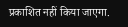प्रकाशित नहीं किया जाएगा.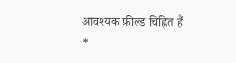आवश्यक फ़ील्ड चिह्नित हैं *